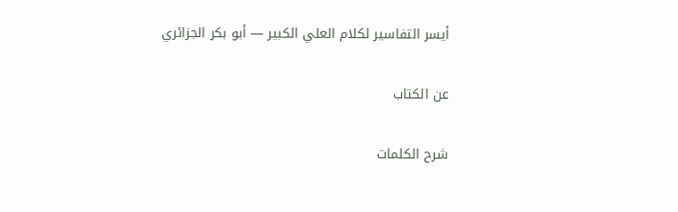أيسر التفاسير لكلام العلي الكبير — أبو بكر الجزائري

عن الكتاب

شرح الكلمات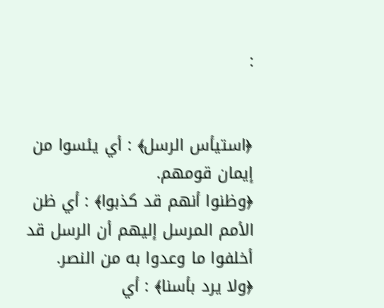:


﴿استيأس الرسل﴾ : أي يئسوا من إيمان قومهم.
﴿وظنوا أنهم قد كذبوا﴾ : أي ظن الأمم المرسل إليهم أن الرسل قد أخلفوا ما وعدوا به من النصر.
﴿ولا يرد بأسنا﴾ : أي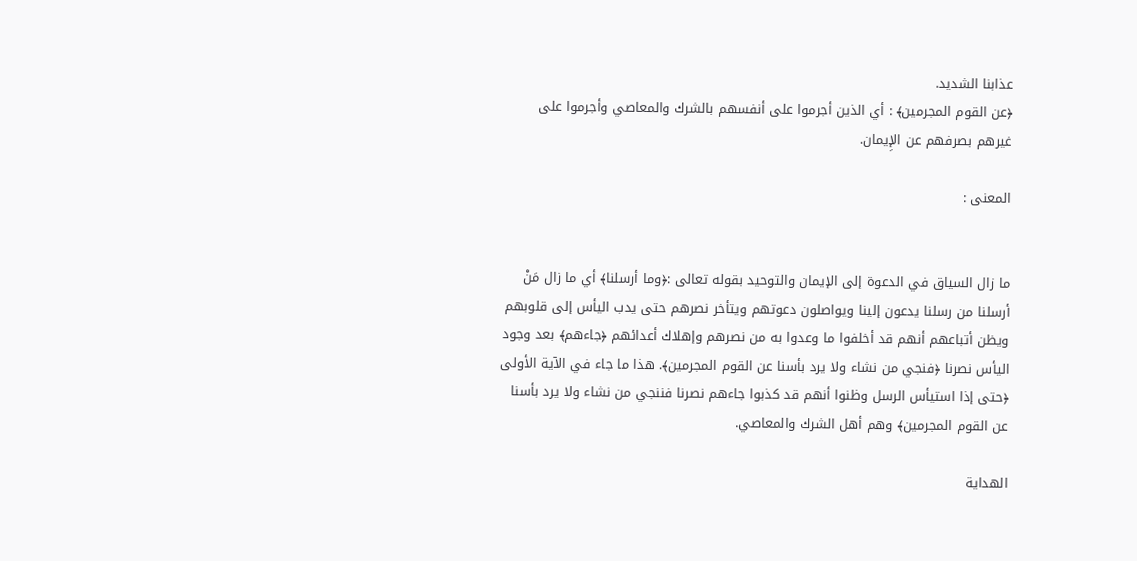عذابنا الشديد.
﴿عن القوم المجرمين﴾ : أي الذين أجرموا على أنفسهم بالشرك والمعاصي وأجرموا على غيرهم بصرفهم عن الإِيمان.

المعنى :


ما زال السياق في الدعوة إلى الإيمان والتوحيد بقوله تعالى :﴿وما أرسلنا﴾ أي ما زال مَنْ أرسلنا من رسلنا يدعون إلينا ويواصلون دعوتهم ويتأخر نصرهم حتى يدب اليأس إلى قلوبهم ويظن أتباعهم أنهم قد أخلفوا ما وعدوا به من نصرهم وإهلاك أعدائهم ﴿جاءهم﴾ بعد وجود اليأس نصرنا ﴿فنجي من نشاء ولا يرد بأسنا عن القوم المجرمين﴾. هذا ما جاء في الآية الأولى ﴿حتى إذا استيأس الرسل وظنوا أنهم قد كذبوا جاءهم نصرنا فننجي من نشاء ولا يرد بأسنا عن القوم المجرمين﴾ وهم أهل الشرك والمعاصي.

الهداية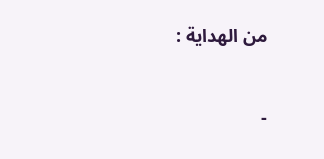من الهداية :


-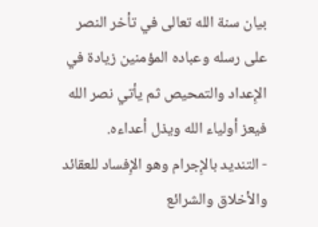بيان سنة الله تعالى في تأخر النصر على رسله وعباده المؤمنين زيادة في الإِعداد والتمحيص ثم يأتي نصر الله فيعز أولياء الله ويذل أعداءه.
- التنديد بالإِجرام وهو الإِفساد للعقائد والأخلاق والشرائع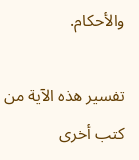والأحكام.

تفسير هذه الآية من كتب أخرى